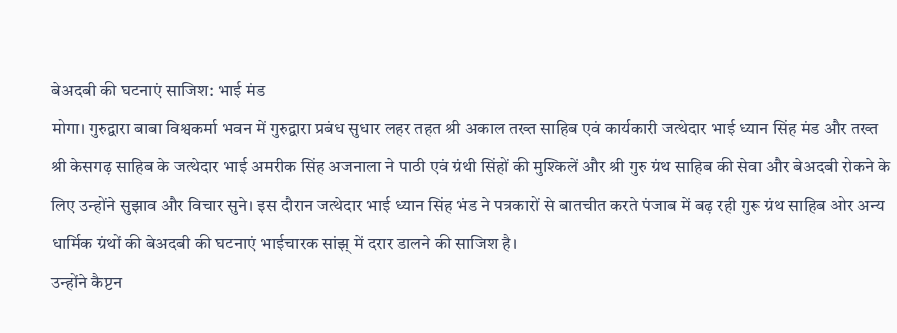बेअदबी की घटनाएं साजिश: भाई मंड
मोगा। गुरुद्वारा बाबा विश्वकर्मा भवन में गुरुद्वारा प्रबंध सुधार लहर तहत श्री अकाल तख्त साहिब एवं कार्यकारी जत्थेदार भाई ध्यान सिंह मंड और तख्त श्री केसगढ़ साहिब के जत्थेदार भाई अमरीक सिंह अजनाला ने पाठी एवं ग्रंथी सिंहों की मुश्किलें और श्री गुरु ग्रंथ साहिब की सेवा और बेअदबी रोकने के लिए उन्होंने सुझाव और विचार सुने। इस दौरान जत्थेदार भाई ध्यान सिंह भंड ने पत्रकारों से बातचीत करते पंजाब में बढ़ रही गुरू ग्रंथ साहिब ओर अन्य धार्मिक ग्रंथों की बेअदबी की घटनाएं भाईचारक सांझ् में दरार डालने की साजिश है।
उन्होंने कैप्टन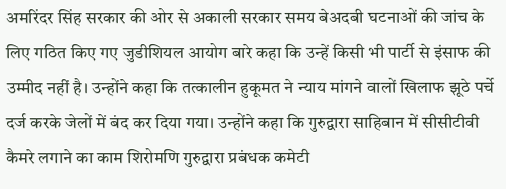अमरिंदर सिंह सरकार की ओर से अकाली सरकार समय बेअदबी घटनाओं की जांच के लिए गठित किए गए जुडीशियल आयोग बारे कहा कि उन्हें किसी भी पार्टी से इंसाफ की उम्मीद नहीं है। उन्होंने कहा कि तत्कालीन हुकूमत ने न्याय मांगने वालों खिलाफ झूठे पर्चे दर्ज करके जेलों में बंद कर दिया गया। उन्होंने कहा कि गुरुद्वारा साहिबान में सीसीटीवी कैमरे लगाने का काम शिरोमणि गुरुद्वारा प्रबंधक कमेटी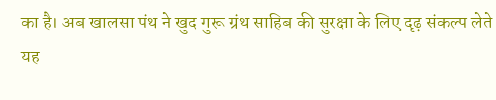का है। अब खालसा पंथ ने खुद गुरू ग्रंथ साहिब की सुरक्षा के लिए दृढ़ संकल्प लेते यह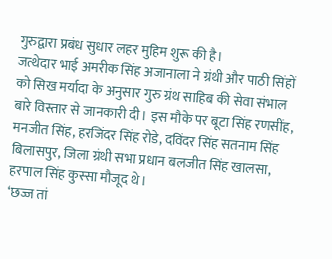गुरुद्वारा प्रबंध सुधार लहर मुहिम शुरू की है।
जत्थेदार भाई अमरीक सिंह अजानाला ने ग्रंथी और पाठी सिंहों को सिख मर्यादा के अनुसार गुरु ग्रंथ साहिब की सेवा संभाल बारे विस्तार से जानकारी दी। इस मौके पर बूटा सिंह रणसींह, मनजीत सिंह, हरजिंदर सिंह रोडे, दविंदर सिंह सतनाम सिंह बिलासपुर, जिला ग्रंथी सभा प्रधान बलजीत सिंह खालसा, हरपाल सिंह कुस्सा मौजूद थे।
‘छज्ज तां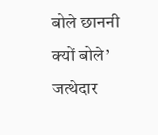बोले छाननी क्यों बोले’
जत्थेदार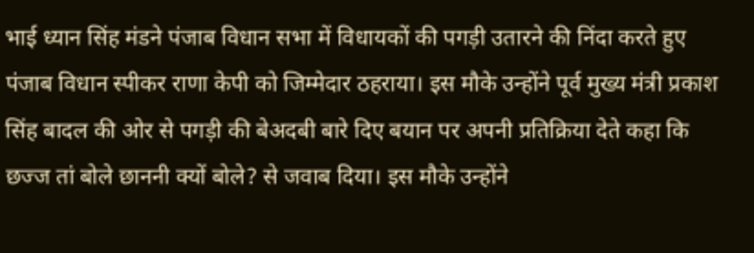भाई ध्यान सिंह मंडने पंजाब विधान सभा में विधायकों की पगड़ी उतारने की निंदा करते हुए पंजाब विधान स्पीकर राणा केपी को जिम्मेदार ठहराया। इस मौके उन्होंने पूर्व मुख्य मंत्री प्रकाश सिंह बादल की ओर से पगड़ी की बेअदबी बारे दिए बयान पर अपनी प्रतिक्रिया देते कहा कि छज्ज तां बोले छाननी क्यों बोले? से जवाब दिया। इस मौके उन्होंने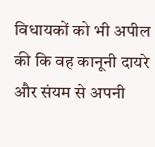विधायकों को भी अपील की कि वह कानूनी दायरे और संयम से अपनी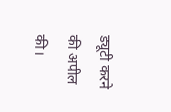ड्यूटी करने की अपील की।